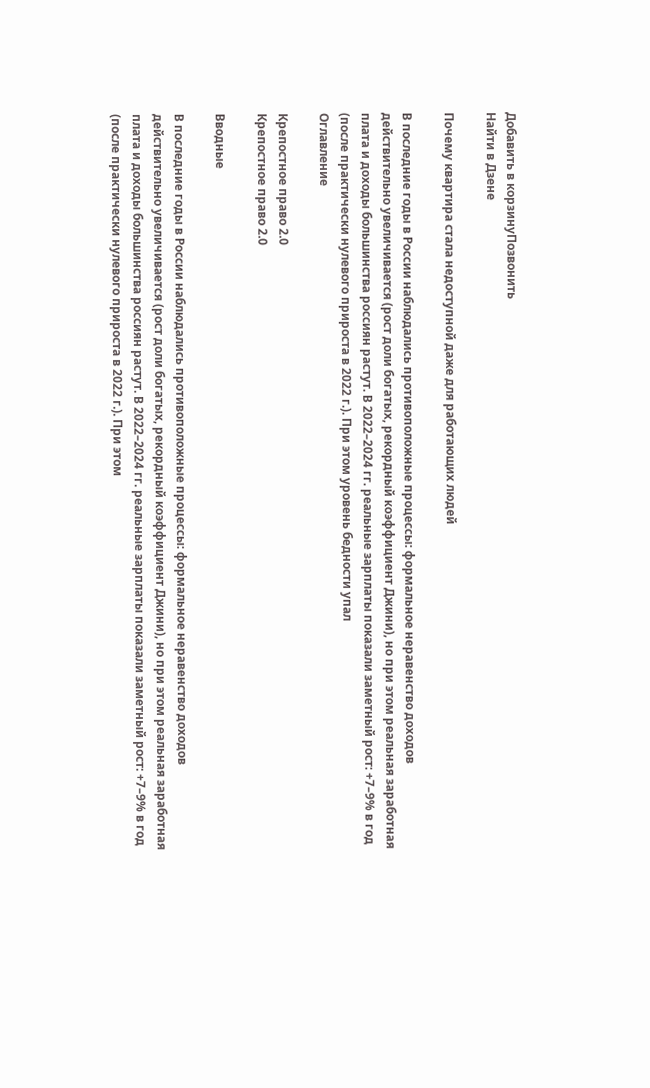Добавить в корзинуПозвонить
Найти в Дзене

Почему квартира стала недоступной даже для работающих людей

В последние годы в России наблюдались противоположные процессы: формальное неравенство доходов действительно увеличивается (рост доли богатых, рекордный коэффициент Джини), но при этом реальная заработная плата и доходы большинства россиян растут. В 2022–2024 гг. реальные зарплаты показали заметный рост: +7–9% в год (после практически нулевого прироста в 2022 г.). При этом уровень бедности упал
Оглавление

Крепостное право 2.0
Крепостное право 2.0

Вводные

В последние годы в России наблюдались противоположные процессы: формальное неравенство доходов действительно увеличивается (рост доли богатых, рекордный коэффициент Джини), но при этом реальная заработная плата и доходы большинства россиян растут. В 2022–2024 гг. реальные зарплаты показали заметный рост: +7–9% в год (после практически нулевого прироста в 2022 г.). При этом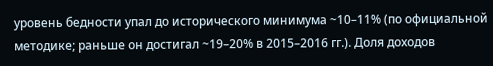уровень бедности упал до исторического минимума ~10–11% (по официальной методике; раньше он достигал ~19–20% в 2015–2016 гг.). Доля доходов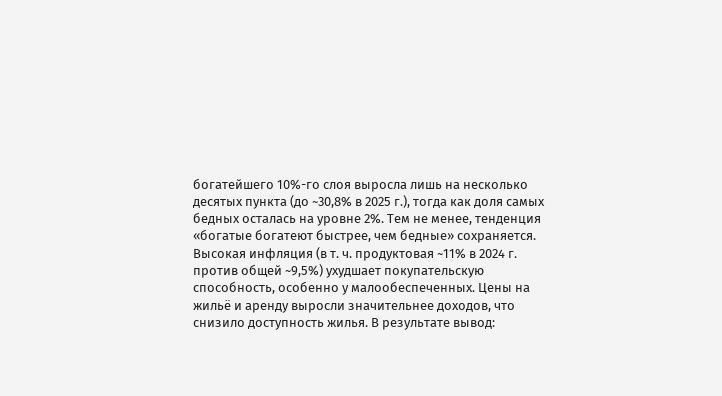богатейшего 10%-го слоя выросла лишь на несколько десятых пункта (до ~30,8% в 2025 г.), тогда как доля самых бедных осталась на уровне 2%. Тем не менее, тенденция «богатые богатеют быстрее, чем бедные» сохраняется. Высокая инфляция (в т. ч. продуктовая ~11% в 2024 г. против общей ~9,5%) ухудшает покупательскую способность, особенно у малообеспеченных. Цены на жильё и аренду выросли значительнее доходов, что снизило доступность жилья. В результате вывод: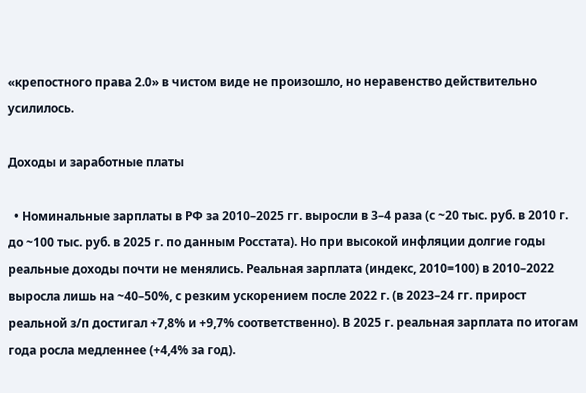«крепостного права 2.0» в чистом виде не произошло, но неравенство действительно усилилось.

Доходы и заработные платы

  • Номинальные зарплаты в РФ за 2010–2025 гг. выросли в 3–4 раза (с ~20 тыс. руб. в 2010 г. до ~100 тыс. руб. в 2025 г. по данным Росстата). Но при высокой инфляции долгие годы реальные доходы почти не менялись. Реальная зарплата (индекс, 2010=100) в 2010–2022 выросла лишь на ~40–50%, с резким ускорением после 2022 г. (в 2023–24 гг. прирост реальной з/п достигал +7,8% и +9,7% соответственно). В 2025 г. реальная зарплата по итогам года росла медленнее (+4,4% за год).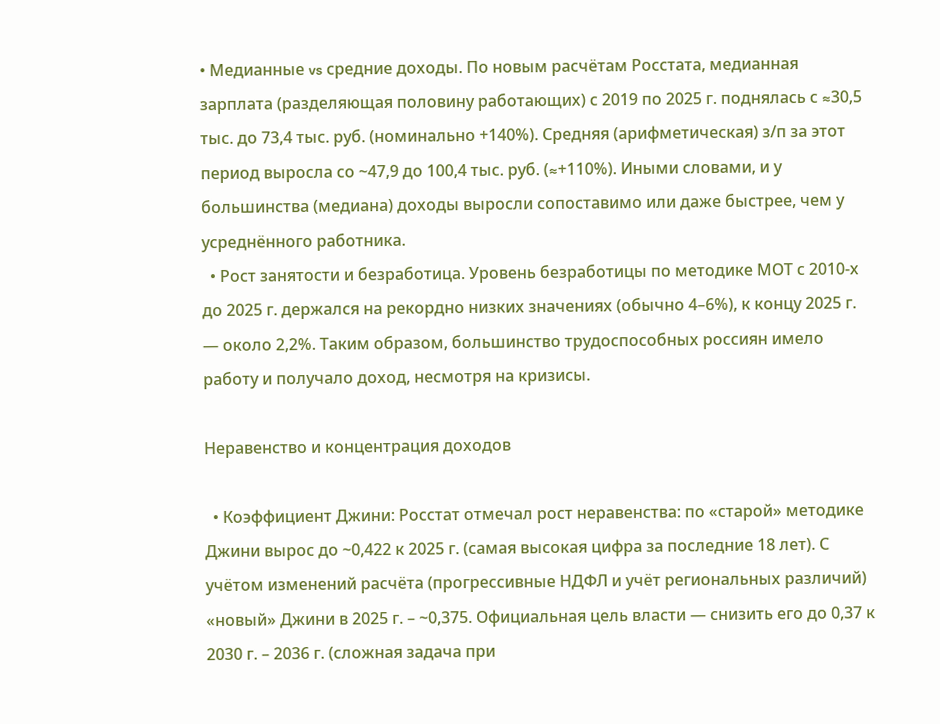• Медианные vs средние доходы. По новым расчётам Росстата, медианная зарплата (разделяющая половину работающих) с 2019 по 2025 г. поднялась с ≈30,5 тыс. до 73,4 тыс. руб. (номинально +140%). Средняя (арифметическая) з/п за этот период выросла со ~47,9 до 100,4 тыс. руб. (≈+110%). Иными словами, и у большинства (медиана) доходы выросли сопоставимо или даже быстрее, чем у усреднённого работника.
  • Рост занятости и безработица. Уровень безработицы по методике МОТ с 2010-х до 2025 г. держался на рекордно низких значениях (обычно 4–6%), к концу 2025 г. — около 2,2%. Таким образом, большинство трудоспособных россиян имело работу и получало доход, несмотря на кризисы.

Неравенство и концентрация доходов

  • Коэффициент Джини: Росстат отмечал рост неравенства: по «старой» методике Джини вырос до ~0,422 к 2025 г. (самая высокая цифра за последние 18 лет). С учётом изменений расчёта (прогрессивные НДФЛ и учёт региональных различий) «новый» Джини в 2025 г. – ~0,375. Официальная цель власти — снизить его до 0,37 к 2030 г. – 2036 г. (сложная задача при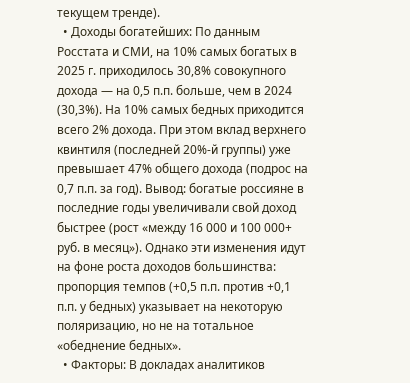текущем тренде).
  • Доходы богатейших: По данным Росстата и СМИ, на 10% самых богатых в 2025 г. приходилось 30,8% совокупного дохода — на 0,5 п.п. больше, чем в 2024 (30,3%). На 10% самых бедных приходится всего 2% дохода. При этом вклад верхнего квинтиля (последней 20%-й группы) уже превышает 47% общего дохода (подрос на 0,7 п.п. за год). Вывод: богатые россияне в последние годы увеличивали свой доход быстрее (рост «между 16 000 и 100 000+ руб. в месяц»). Однако эти изменения идут на фоне роста доходов большинства: пропорция темпов (+0,5 п.п. против +0,1 п.п. у бедных) указывает на некоторую поляризацию, но не на тотальное «обеднение бедных».
  • Факторы: В докладах аналитиков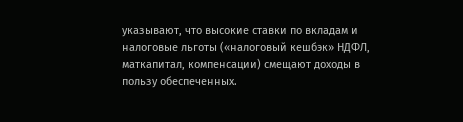указывают, что высокие ставки по вкладам и налоговые льготы («налоговый кешбэк» НДФЛ, маткапитал, компенсации) смещают доходы в пользу обеспеченных.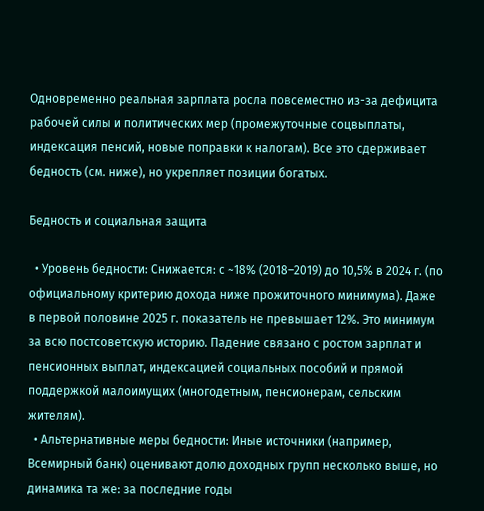Одновременно реальная зарплата росла повсеместно из-за дефицита рабочей силы и политических мер (промежуточные соцвыплаты, индексация пенсий, новые поправки к налогам). Все это сдерживает бедность (см. ниже), но укрепляет позиции богатых.

Бедность и социальная защита

  • Уровень бедности: Снижается: с ~18% (2018–2019) до 10,5% в 2024 г. (по официальному критерию дохода ниже прожиточного минимума). Даже в первой половине 2025 г. показатель не превышает 12%. Это минимум за всю постсоветскую историю. Падение связано с ростом зарплат и пенсионных выплат, индексацией социальных пособий и прямой поддержкой малоимущих (многодетным, пенсионерам, сельским жителям).
  • Альтернативные меры бедности: Иные источники (например, Всемирный банк) оценивают долю доходных групп несколько выше, но динамика та же: за последние годы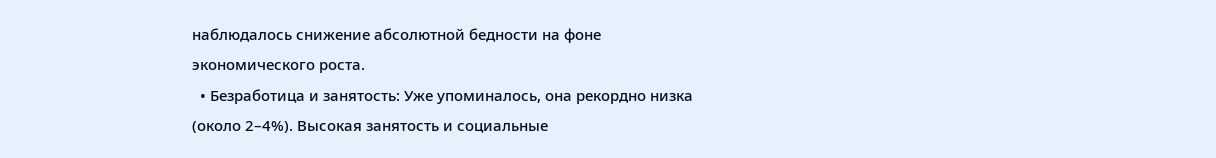наблюдалось снижение абсолютной бедности на фоне экономического роста.
  • Безработица и занятость: Уже упоминалось, она рекордно низка (около 2–4%). Высокая занятость и социальные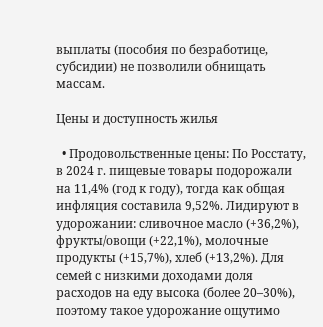выплаты (пособия по безработице, субсидии) не позволили обнищать массам.

Цены и доступность жилья

  • Продовольственные цены: По Росстату, в 2024 г. пищевые товары подорожали на 11,4% (год к году), тогда как общая инфляция составила 9,52%. Лидируют в удорожании: сливочное масло (+36,2%), фрукты/овощи (+22,1%), молочные продукты (+15,7%), хлеб (+13,2%). Для семей с низкими доходами доля расходов на еду высока (более 20–30%), поэтому такое удорожание ощутимо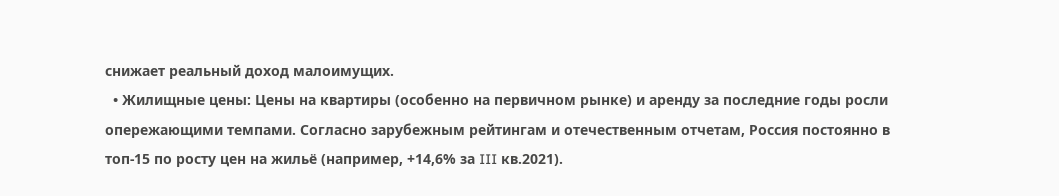снижает реальный доход малоимущих.
  • Жилищные цены: Цены на квартиры (особенно на первичном рынке) и аренду за последние годы росли опережающими темпами. Согласно зарубежным рейтингам и отечественным отчетам, Россия постоянно в топ-15 по росту цен на жильё (например, +14,6% за III кв.2021).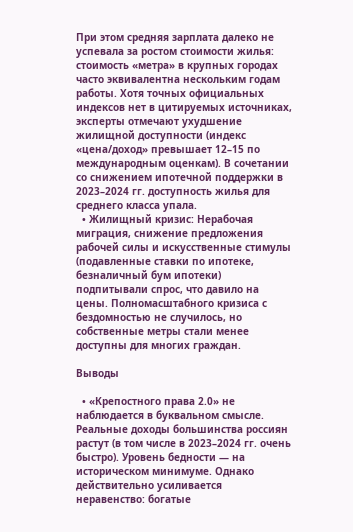При этом средняя зарплата далеко не успевала за ростом стоимости жилья: стоимость «метра» в крупных городах часто эквивалентна нескольким годам работы. Хотя точных официальных индексов нет в цитируемых источниках, эксперты отмечают ухудшение жилищной доступности (индекс «цена/доход» превышает 12–15 по международным оценкам). В сочетании со снижением ипотечной поддержки в 2023–2024 гг. доступность жилья для среднего класса упала.
  • Жилищный кризис: Нерабочая миграция, снижение предложения рабочей силы и искусственные стимулы (подавленные ставки по ипотеке, безналичный бум ипотеки) подпитывали спрос, что давило на цены. Полномасштабного кризиса с бездомностью не случилось, но собственные метры стали менее доступны для многих граждан.

Выводы

  • «Крепостного права 2.0» не наблюдается в буквальном смысле. Реальные доходы большинства россиян растут (в том числе в 2023–2024 гг. очень быстро). Уровень бедности — на историческом минимуме. Однако действительно усиливается неравенство: богатые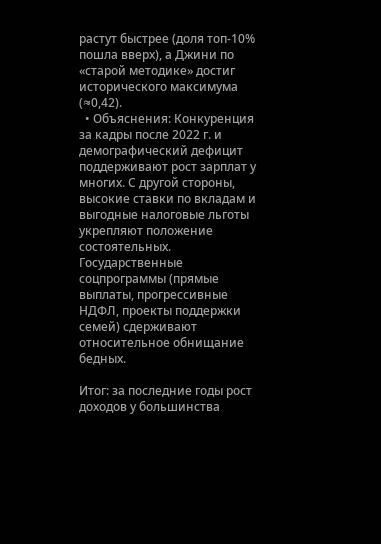растут быстрее (доля топ-10% пошла вверх), а Джини по «старой методике» достиг исторического максимума (≈0,42).
  • Объяснения: Конкуренция за кадры после 2022 г. и демографический дефицит поддерживают рост зарплат у многих. С другой стороны, высокие ставки по вкладам и выгодные налоговые льготы укрепляют положение состоятельных. Государственные соцпрограммы (прямые выплаты, прогрессивные НДФЛ, проекты поддержки семей) сдерживают относительное обнищание бедных.

Итог: за последние годы рост доходов у большинства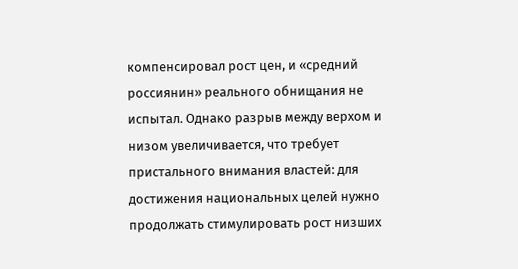компенсировал рост цен, и «средний россиянин» реального обнищания не испытал. Однако разрыв между верхом и низом увеличивается, что требует пристального внимания властей: для достижения национальных целей нужно продолжать стимулировать рост низших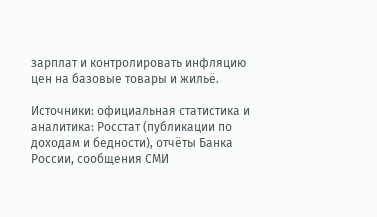зарплат и контролировать инфляцию цен на базовые товары и жильё.

Источники: официальная статистика и аналитика: Росстат (публикации по доходам и бедности), отчёты Банка России, сообщения СМИ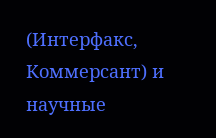(Интерфакс, Коммерсант) и научные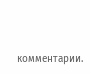комментарии.